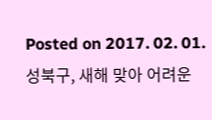Posted on 2017. 02. 01.
성북구, 새해 맞아 어려운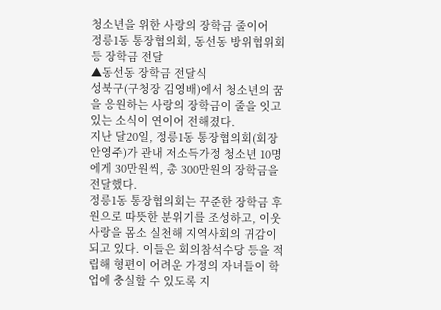청소년을 위한 사랑의 장학금 줄이어
정릉1동 통장협의회, 동선동 방위협위회 등 장학금 전달
▲동선동 장학금 전달식
성북구(구청장 김영배)에서 청소년의 꿈을 응원하는 사랑의 장학금이 줄을 잇고 있는 소식이 연이어 전해졌다.
지난 달20일, 정릉1동 통장협의회(회장 안영주)가 관내 저소득가정 청소년 10명에게 30만원씩, 총 300만원의 장학금을 전달했다.
정릉1동 통장협의회는 꾸준한 장학금 후원으로 따뜻한 분위기를 조성하고, 이웃사랑을 몸소 실천해 지역사회의 귀감이 되고 있다. 이들은 회의참석수당 등을 적립해 형편이 어려운 가정의 자녀들이 학업에 충실할 수 있도록 지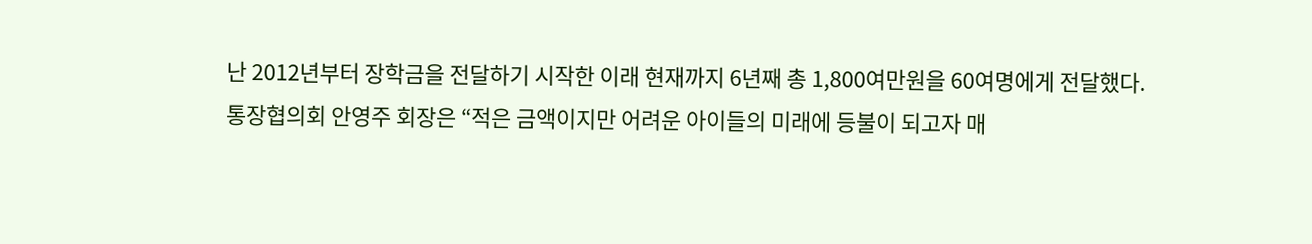난 2012년부터 장학금을 전달하기 시작한 이래 현재까지 6년째 총 1,800여만원을 60여명에게 전달했다.
통장협의회 안영주 회장은 “적은 금액이지만 어려운 아이들의 미래에 등불이 되고자 매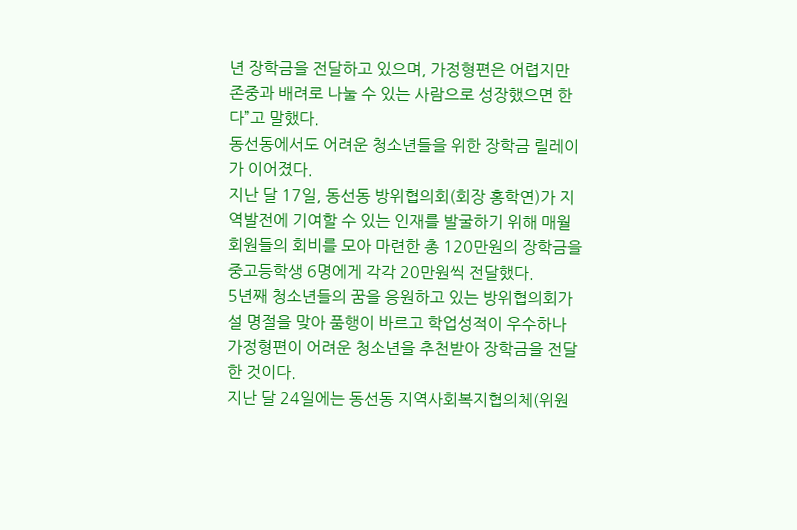년 장학금을 전달하고 있으며, 가정형편은 어렵지만 존중과 배려로 나눌 수 있는 사람으로 성장했으면 한다”고 말했다.
동선동에서도 어려운 청소년들을 위한 장학금 릴레이가 이어졌다.
지난 달 17일, 동선동 방위협의회(회장 홍학연)가 지역발전에 기여할 수 있는 인재를 발굴하기 위해 매월 회원들의 회비를 모아 마련한 총 120만원의 장학금을 중고등학생 6명에게 각각 20만원씩 전달했다.
5년째 청소년들의 꿈을 응원하고 있는 방위협의회가 설 명절을 맞아 품행이 바르고 학업성적이 우수하나 가정형편이 어려운 청소년을 추천받아 장학금을 전달한 것이다.
지난 달 24일에는 동선동 지역사회복지협의체(위원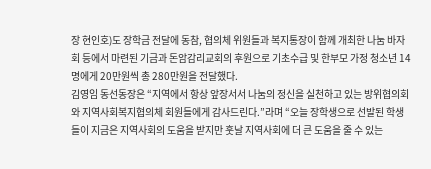장 현인호)도 장학금 전달에 동참, 협의체 위원들과 복지통장이 함께 개최한 나눔 바자회 등에서 마련된 기금과 돈암감리교회의 후원으로 기초수급 및 한부모 가정 청소년 14명에게 20만원씩 총 280만원을 전달했다.
김영임 동선동장은 “지역에서 항상 앞장서서 나눔의 정신을 실천하고 있는 방위협의회와 지역사회복지협의체 회원들에게 감사드린다.”라며 “오늘 장학생으로 선발된 학생들이 지금은 지역사회의 도움을 받지만 훗날 지역사회에 더 큰 도움을 줄 수 있는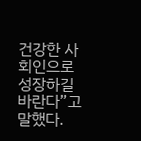건강한 사회인으로 성장하길 바란다”고 말했다.